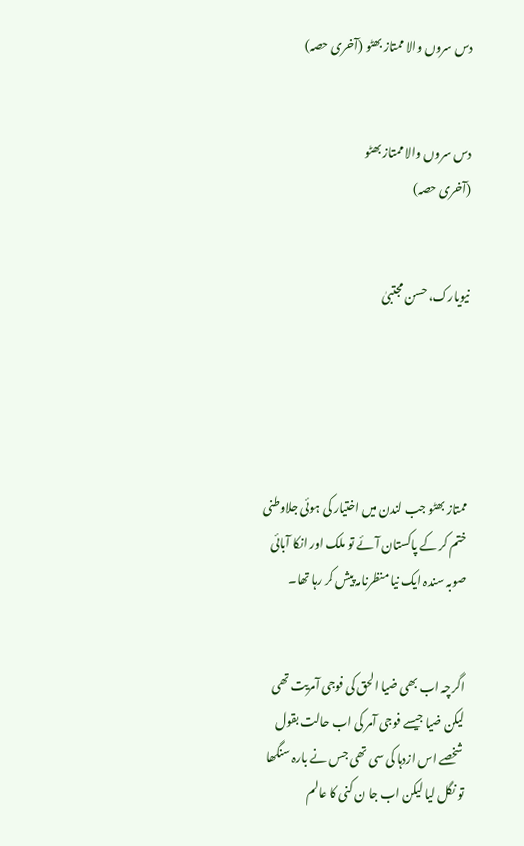دس سروں والا ممتاز بھٹو (آخری حصہ)


دس سروں والا ممتاز بھٹو                                           (آخری حصہ)


نیویارک، حسن مجتبیٰ





ممتاز بھٹو جب لندن میں اختیار کی ہوئی جلاوطنی ختم کر کے پاکستان آئے تو ملک اور انکا آبائی صوبہ سندہ ایک نیا منظرنامہ پیش کر رہا تھا۔


اگرچہ اب بھی ضیا الحق کی فوجی آمریت تھی لیکن ضیا جیسے فوجی آمر کی اب حالت بقول شخصے اس ازدہا کی سی تھی جس نے بارہ سنگھا تو نگل لیا لیکن اب جا ن کنی کا عالم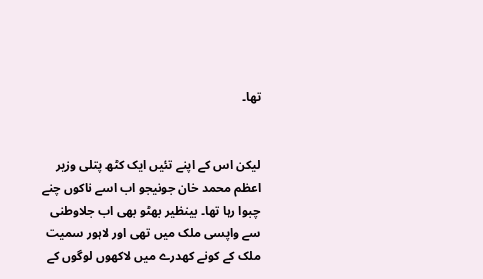تھا۔


لیکن اس کے اپنے تئیں ایک کٹھ پتلی وزیر اعظم محمد خان جونیجو اب اسے ناکوں چنے چبوا رہا تھا۔ بینظیر بھٹو بھی اب جلاوطنی سے واپسی ملک میں تھی اور لاہور سمیت ملک کے کونے کھدرے میں لاکھوں لوگوں کے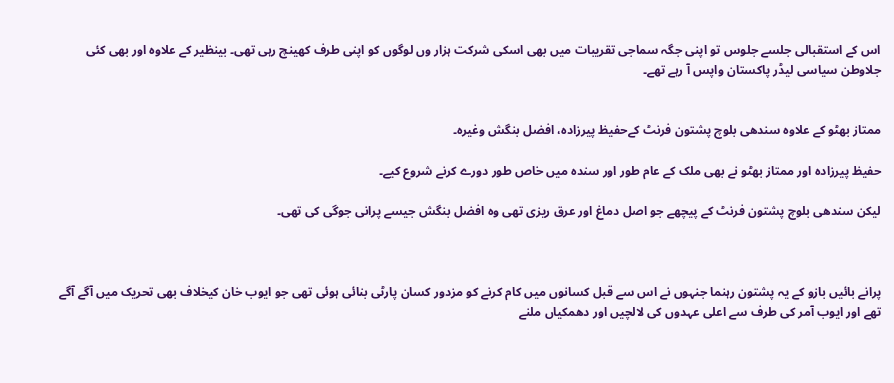اس کے استقبالی جلسے جلوس تو اپنی جگہ سماجی تقریبات میں بھی اسکی شرکت ہزار وں لوگوں کو اپنی طرف کھینچ رہی تھی۔ بینظیر کے علاوہ اور بھی کئی جلاوطن سیاسی لیڈر پاکستان واپس آ رہے تھے۔


ممتاز بھٹو کے علاوہ سندھی بلوچ پشتون فرنٹ کےحفیظ پیرزادہ، افضل بنگش وغیرہ۔

حفیظ پیرزادہ اور ممتاز بھٹو نے بھی ملک کے عام طور اور سندہ میں خاص طور دورے کرنے شروع کیے۔

لیکن سندھی بلوچ پشتون فرنٹ کے پیچھے جو اصل دماغ اور عرق ریزی تھی وہ افضل بنگش جیسے پرانی جوگی کی تھی۔



پرانے بائیں بازو کے یہ پشتون رہنما جنہوں نے اس سے قبل کسانوں میں کام کرنے کو مزدور کسان پارٹی بنائی ہوئی تھی جو ایوب خان کیخلاف بھی تحریک میں آگے آگے تھے اور ایوب آمر کی طرف سے اعلی عہدوں کی لالچیں اور دھمکیاں ملنے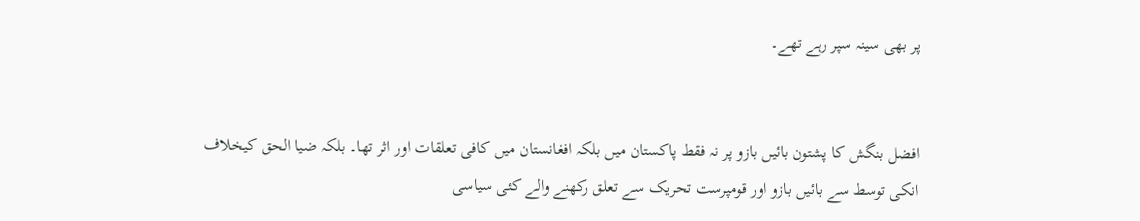پر بھی سینہ سپر رہے تھے۔


افضل بنگش کا پشتون بائیں بازو پر نہ فقط پاکستان میں بلکہ افغانستان میں کافی تعلقات اور اثر تھا۔ بلکہ ضیا الحق کیخلاف انکی توسط سے بائیں بازو اور قومپرست تحریک سے تعلق رکھنے والے کئی سیاسی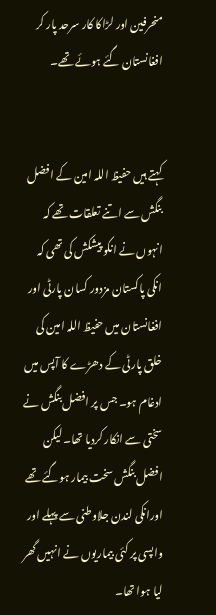منحرفین اور لڑاکا کار سرحد پار کر افغانستان گئے ہوئے تھے۔


کہتے ہیں حفیظ اللہ امین کے افضل بنگش سے اتنے تعلقات تھے کہ انہوں نے انکو پیشکش کی تھی کہ انکی پاکستان مزدور کسان پارٹی اور افغانستان میں حفیظ اللہ امین کی خلق پارٹی کے دھڑے کا آپس میں ادغام ہو۔ جس پر افضل بنگش نے سختی سے انکار کردیا تھا۔ لیکن افضل بنگش سخت بیمار ہوگئے تھے اورانکی لندن جلاوطنی سے پہلے اور واپسی پر کئی بیماریوں نے انہیں گھر لیا ہوا تھا۔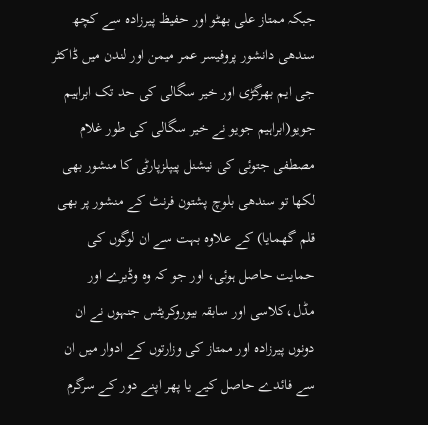جبکہ ممتاز علی بھٹو اور حفیظ پیرزادہ سے کچھ سندھی دانشور پروفیسر عمر میمن اور لندن میں ڈاکٹر جی ایم بھرگڑی اور خیر سگالی کی حد تک ابراہیم جویو(ابراہیم جویو نے خیر سگالی کی طور غلام مصطفی جتوئی کی نیشنل پیپلزپارٹی کا منشور بھی لکھا تو سندھی بلوچ پشتون فرنٹ کے منشور پر بھی قلم گھمایا) کے علاوہ بہت سے ان لوگوں کی حمایت حاصل ہوئی، اور جو کہ وہ وڈیرے اور مڈل،کلاسی اور سابقہ بیوروکریٹس جنہوں نے ان دونوں پیرزادہ اور ممتاز کی وزارتوں کے ادوار میں ان سے فائدے حاصل کیے یا پھر اپنے دور کے سرگرم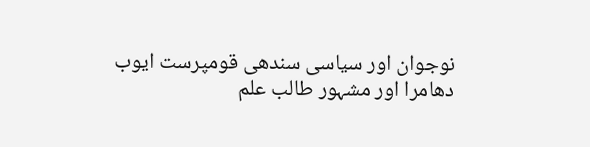نوجوان اور سیاسی سندھی قومپرست ایوب دھامرا اور مشہور طالب علم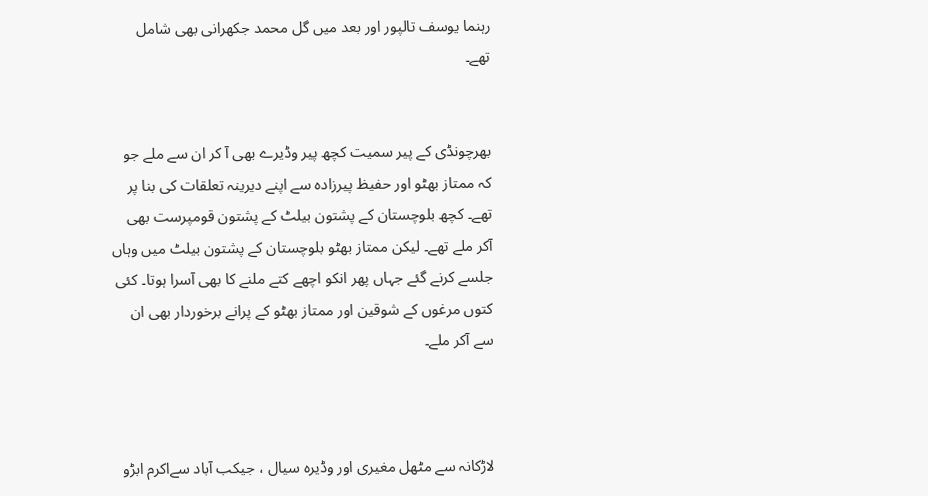رہنما یوسف تالپور اور بعد میں گل محمد جکھرانی بھی شامل تھے۔


بھرچونڈی کے پیر سمیت کچھ پیر وڈیرے بھی آ کر ان سے ملے جو کہ ممتاز بھٹو اور حفیظ پیرزادہ سے اپنے دیرینہ تعلقات کی بنا پر تھے۔ کچھ بلوچستان کے پشتون بیلٹ کے پشتون قومپرست بھی آکر ملے تھے۔ لیکن ممتاز بھٹو بلوچستان کے پشتون بیلٹ میں وہاں جلسے کرنے گئے جہاں پھر انکو اچھے کتے ملنے کا بھی آسرا ہوتا۔ کئی کتوں مرغوں کے شوقین اور ممتاز بھٹو کے پرانے برخوردار بھی ان سے آکر ملے۔



لاڑکانہ سے مٹھل مغیری اور وڈیرہ سیال ، جیکب آباد سےاکرم ابڑو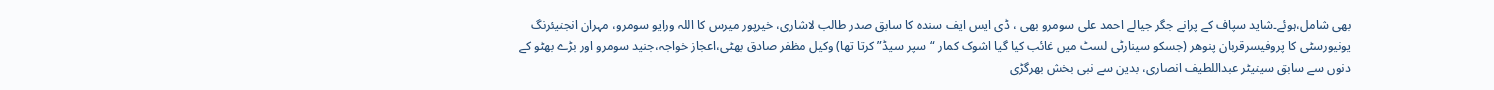بھی شامل،ہوئے۔شاید سپاف کے پرانے جگر جیالے احمد علی سومرو بھی ، ڈی ایس ایف سندہ کا سابق صدر طالب لاشاری، خیرپور میرس کا اللہ ورایو سومرو، مہران انجنیئرنگ یونیورسٹی کا پروفیسرقربان پنوھر (جسکو سینارٹی لسٹ میں غائب کیا گیا اشوک کمار “سپر سیڈ” کرتا تھا) وکیل مظفر صادق بھٹی،اعجاز خواجہ،جنید سومرو اور بڑے بھٹو کے دنوں سے سابق سینیٹر عبداللطیف انصاری، بدین سے نبی بخش بھرگڑی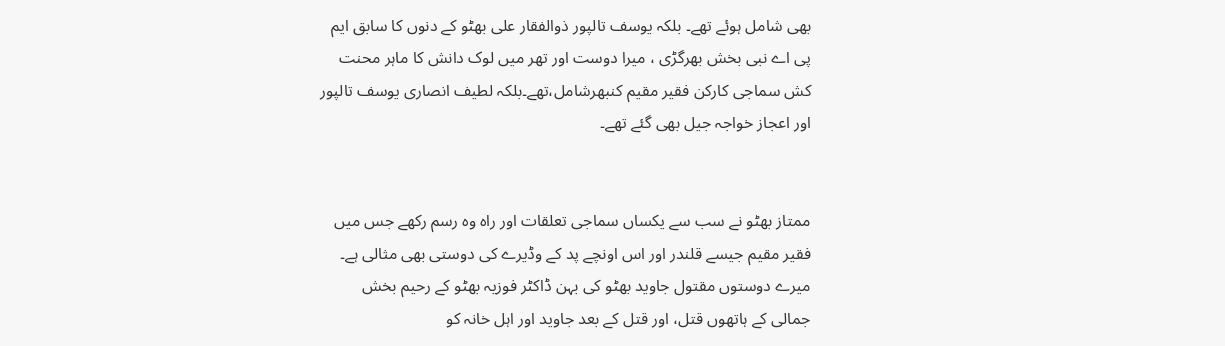بھی شامل ہوئے تھے۔ بلکہ یوسف تالپور ذوالفقار علی بھٹو کے دنوں کا سابق ایم پی اے نبی بخش بھرگڑی ، میرا دوست اور تھر میں لوک دانش کا ماہر محنت کش سماجی کارکن فقیر مقیم کنبھرشامل،تھے۔بلکہ لطیف انصاری یوسف تالپور اور اعجاز خواجہ جیل بھی گئے تھے۔


ممتاز بھٹو نے سب سے یکساں سماجی تعلقات اور راہ وہ رسم رکھے جس میں فقیر مقیم جیسے قلندر اور اس اونچے پد کے وڈیرے کی دوستی بھی مثالی ہے۔ میرے دوستوں مقتول جاوید بھٹو کی بہن ڈاکٹر فوزیہ بھٹو کے رحیم بخش جمالی کے ہاتھوں قتل، اور قتل کے بعد جاوید اور اہل خانہ کو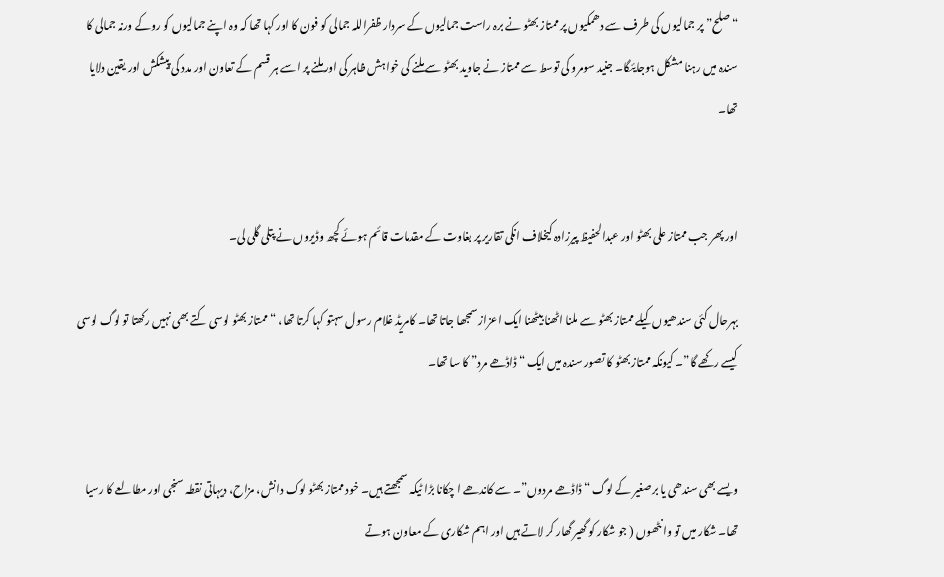“صلح” پر جمالیوں کی طرف سے دھمکیوں پر ممتاز بھٹو نے برہ راست جمالیوں کے سردار ظفراللہ جمالی کو فون کا اور کہا تھا کہ وہ اپنے جمالیوں کو روکے ورنہ جمالی کا سندہ میں رہنا مشکل ہوجایئگا۔ جنید سومرو کی توسط سے ممتاز نے جاوید بھٹو سے ملنے کی خواہش ظاہر کی اور ملنے پر اسے ہر قسم کے تعاون اور مدد کی پیشکش اور یقین دلایا تھا۔


اور پھر جب ممتاز علی بھٹو اور عبدالحفیظ پیرزادہ کیخلاف انکی تقاریر پر بغاوت کے مقدمات قائم ہوئے کچھ وڈیروں نے پتلی گلی لی۔

بہرحال کئی سندھیوں کیلے ممتاز بھٹو سے ملنا اٹھنا بیٹھنا ایک اعزاز سمجھا جاتا تھا۔ کامریڈ غلام رسول سہتو کہا کرتا تھا، “ممتاز بھٹو لوسی کتے بھی نہیں رکھتا تو لوگ لوسی کیسے رکھے گا”۔ کیونکہ ممتاز بھٹو کا تصور سندہ میں ایک “ڈاڈھے مرد” کا سا تھا۔


ویسے بھی سندھی یا برصغیر کے لوگ “ڈاڈھے مردوں”۔ سے کاندھے ا چکانا بڑا ٹیکہ سمجھتے ہیں۔ خود ممتاز بھٹو لوک دانش، مزاح، دیہاتی نقطہ سنجی اور مطالعے کا رسیا تھا۔ شکار میں تو وانٹھوں ( جو شکار کو گھیر گھار کر لاتے ہیں اور اہم شکاری کے معاون ہوتے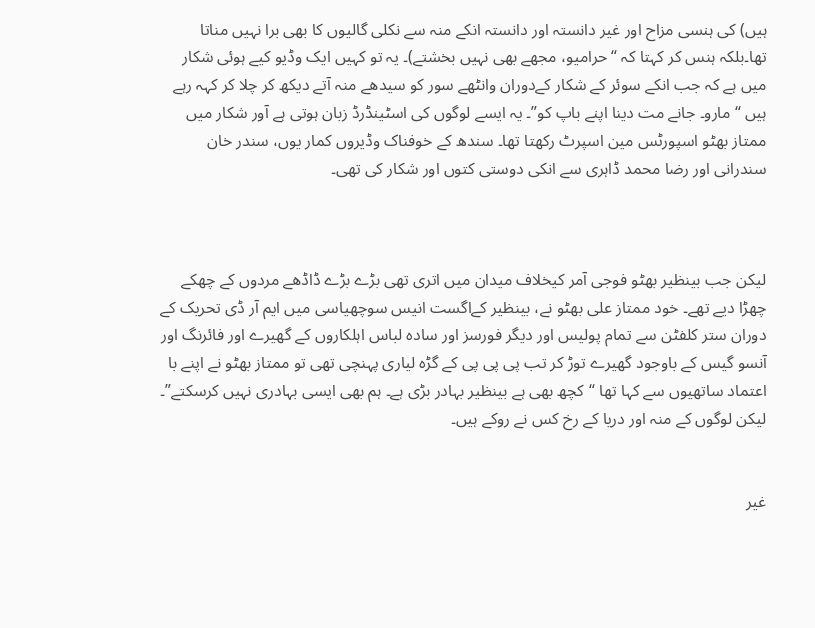ہیں) کی ہنسی مزاح اور غیر دانستہ اور دانستہ انکے منہ سے نکلی گالیوں کا بھی برا نہیں مناتا تھا۔بلکہ ہنس کر کہتا کہ “حرامیو، مجھے بھی نہیں بخشتے)۔ یہ تو کہیں ایک وڈیو کیے ہوئی شکار میں ہے کہ جب انکے سوئر کے شکار کےدوران وانٹھے سور کو سیدھے منہ آتے دیکھ کر چلا کر کہہ رہے ہیں “ مارو۔ جانے مت دینا اپنے باپ کو”۔ یہ ایسے لوگوں کی اسٹینڈرڈ زبان ہوتی ہے آور شکار میں ممتاز بھٹو اسپورٹس مین اسپرٹ رکھتا تھا۔ سندھ کے خوفناک وڈیروں کمار یوں، سندر خان سندرانی اور رضا محمد ڈاہری سے انکی دوستی کتوں اور شکار کی تھی۔



لیکن جب بینظیر بھٹو فوجی آمر کیخلاف میدان میں اتری تھی بڑے بڑے ڈاڈھے مردوں کے چھکے چھڑا دیے تھے۔ خود ممتاز علی بھٹو نے، بینظیر کےاگست انیس سوچھیاسی میں ایم آر ڈی تحریک کے دوران ستر کلفٹن سے تمام پولیس اور دیگر فورسز اور سادہ لباس اہلکاروں کے گھیرے اور فائرنگ اور آنسو گیس کے باوجود گھیرے توڑ کر تب پی پی پی کے گڑہ لیاری پہنچی تھی تو ممتاز بھٹو نے اپنے با اعتماد ساتھیوں سے کہا تھا “کچھ بھی ہے بینظیر بہادر بڑی ہے۔ ہم بھی ایسی بہادری نہیں کرسکتے”۔ لیکن لوگوں کے منہ اور دریا کے رخ کس نے روکے ہیں۔


غیر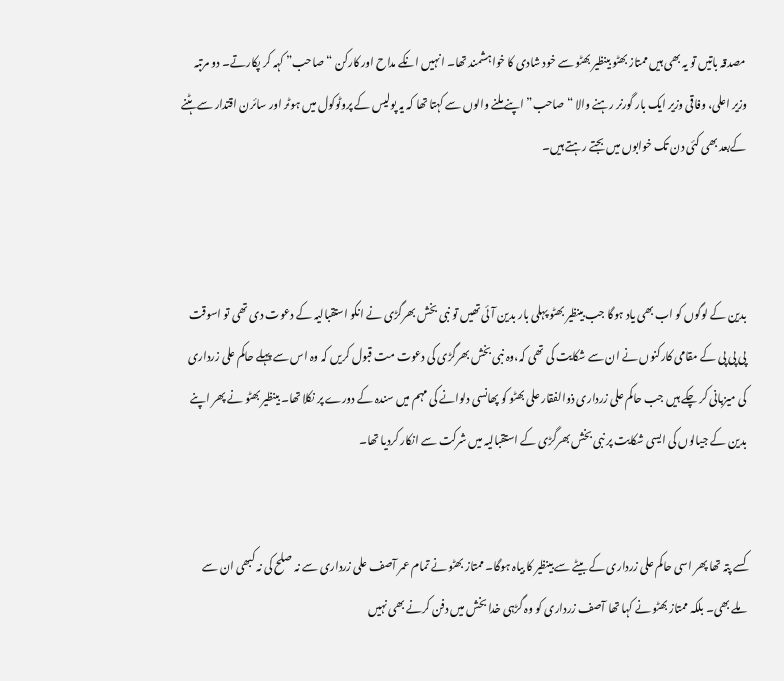مصدقہ باتیں تو یہ بھی ہیں ممتاز بھٹو بینظیر بھٹو سے خود شادی کا خواہشمند تھا۔ انہیں انکے مداح اور کارکن “صاحب” کہہ کر پکارتے۔ دو مرتبہ وزیر اعلی، وفاقی وزیر ایک بار گورنر رہنے والا “صاحب” اپنے ملنے والوں سے کہتا تھا کہ یہ پولیس کے پروٹوکول میں ہوٹر اور سائرن اقتدار سے ہٹنے کےبعد بھی کئی دن تک خوابوں میں بجتے رہتے ہیں۔



بدین کے لوگوں کو اب بھی یاد ہوگا جب بینظیر بھٹو پہلی بار بدین آئی تھیں تو نبی بخش بھرگڑی نے انکو استقبالیہ کے دعوت دی تھی تو اسوقت پی پی پی کے مقامی کارکنوں نے ان سے شکایت کی تھی کہ،وہ نبی بخش بھرگڑی کی دعوت مت قبول کریں کہ وہ اس سے پہلے حاکم علی زرداری کی میزبانی کر چکے ہیں جب حاکم علی زرداری ذوالفقار علی بھٹو کو پھانسی دلوانے کی مہم میں سندہ کے دورے پر نکلا تھا۔ بینظیر بھٹو نے پھر اپنے بدین کے جیالوں کی ایسی شکایت پر نبی بخش بھرگڑی کے استقبالیہ میں شرکت سے انکار کردیا تھا۔


کسے پتہ تھا پھر اسی حاکم علی زرداری کے بیٹے سے بینظیر کا بیاہ ہوگا۔ ممتاز بھٹو نے تمام عمر آصف علی زرداری سے نہ صلح کی نہ کبھی ان سے ملے بھی۔ بلکہ ممتاز بھٹو نے کہا تھا آصف زرداری کو وہ گڑہی خدا بخش میں دفن کرنے بھی نہیں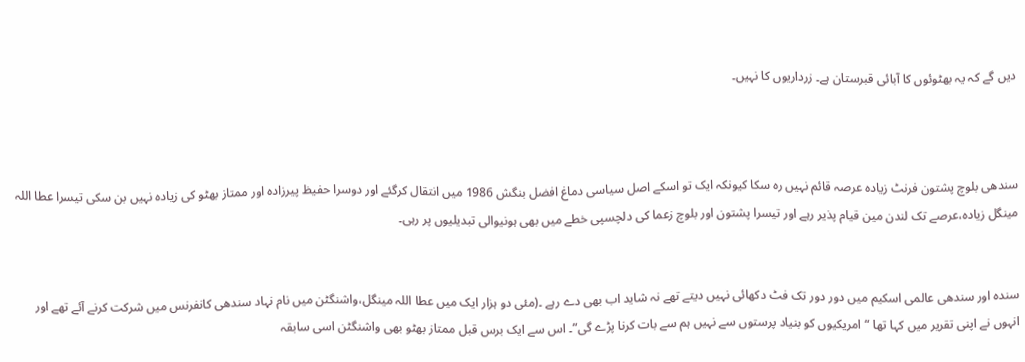دیں گے کہ یہ بھٹوئوں کا آبائی قبرستان ہے۔ زرداریوں کا نہیں۔



سندھی بلوچ پشتون فرنٹ زیادہ عرصہ قائم نہیں رہ سکا کیونکہ ایک تو اسکے اصل سیاسی دماغ افضل بنگش 1986 میں انتقال کرگئے اور دوسرا حفیظ پیرزادہ اور ممتاز بھٹو کی زیادہ نہیں بن سکی تیسرا عطا اللہ مینگل زیادہ،عرصے تک لندن مین قیام پذیر رہے اور تیسرا پشتون اور بلوچ زعما کی دلچسپی خطے میں بھی ہونیوالی تبدیلیوں پر رہی۔


سندہ اور سندھی عالمی اسکیم میں دور دور تک فٹ دکھائی نہیں دیتے تھے نہ شاید اب بھی دے رہے ۔(مئی دو ہزار ایک میں عطا اللہ مینگل،واشنگٹن میں نام نہاد سندھی کانفرنس میں شرکت کرنے آئے تھے اور انہوں نے اپنی تقریر میں کہا تھا “امریکیوں کو بنیاد پرستوں سے نہیں ہم سے بات کرنا پڑے گی”۔ اس سے ایک برس قبل ممتاز بھٹو بھی واشنگٹن اسی سابقہ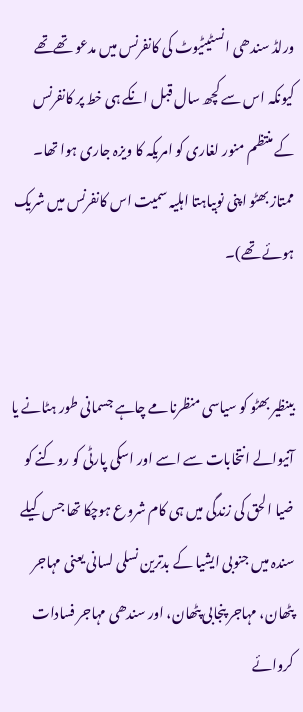ورلڈ سندھی انسٹیٹیوٹ کی کانفرنس میں مدعو تھےتھے کیونکہ اس سے کچھ سال قبل انکے ہی خط پر کانفرنس کے منتظم منور لغاری کو امریکہ کا ویزہ جاری ہوا تھا۔ ممتاز بھٹو اپنی نوبیاہتا اہلیہ سمیت اس کانفرنس میں شریک ہوئے تھے)۔


بینظیر بھٹو کو سیاسی منظرنامے چاہے جسمانی طور ہٹانے یا آنیوالے انتخابات سے اسے اور اسکی پارٹی کو روکنے کو ضیا الحق کی زندگی میں ہی کام شروع ہوچکا تھا جس کیلے سندہ میں جنوبی ایشیا کے بدترین نسلی لسانی یعنی مہاجر پٹھان، مہاجر پنجابی پٹھان، اور سندھی مہاجر فسادات کروائے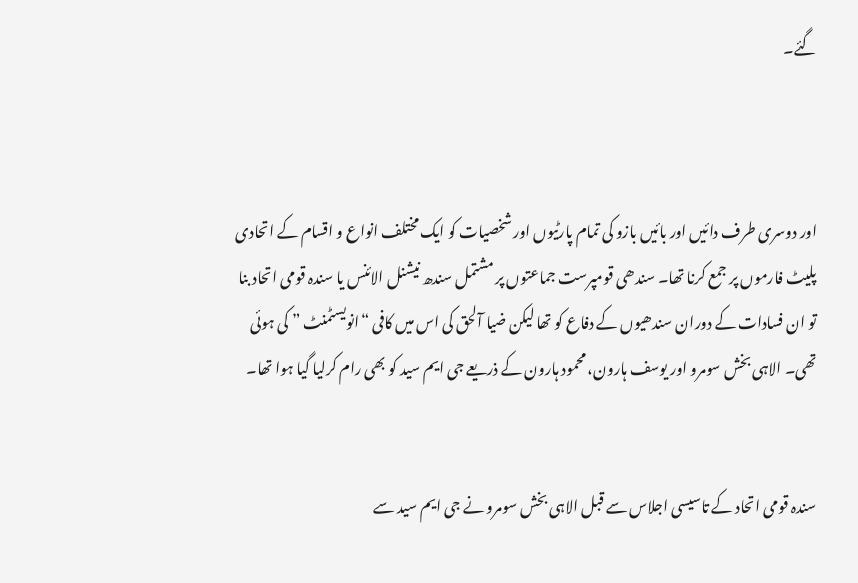گئے۔



اور دوسری طرف دائیں اور بائیں بازو کی تمام پارٹیوں اور شخصیات کو ایک مختلف انواع و اقسام کے اتحادی پلیٹ فارموں پر جمع کرنا تھا۔ سندھی قومپرست جماعتوں پر مشتمل سندھ نیشنل الائنس یا سندہ قومی اتحاد بنا تو ان فسادات کے دوران سندھیوں کے دفاع کو تھا لیکن ضیا آلحق کی اس میں کافی “انویسٹمنٹ ” کی ہوئی تھی۔ الاہی بخش سومرو اور یوسف ہارون، محمود ہارون کے ذریعے جی ایم سید کو بھی رام کرلیا گیا ہوا تھا۔


سندہ قومی اتحاد کے تاسیسی اجلاس سے قبل الاہی بخش سومرو نے جی ایم سید سے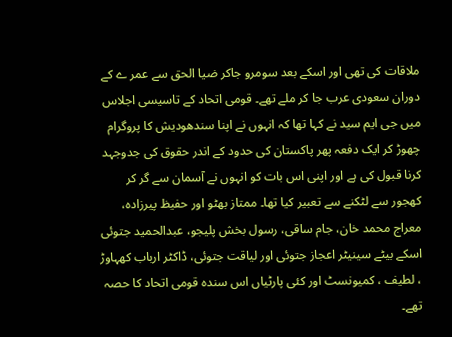ملاقات کی تھی اور اسکے بعد سومرو جاکر ضیا الحق سے عمر ے کے دوران سعودی عرب جا کر ملے تھے۔ قومی اتحاد کے تاسیسی اجلاس میں جی ایم سید نے کہا تھا کہ انہوں نے اپنا سندھودیش کا پروگرام چھوڑ کر ایک دفعہ پھر پاکستان کی حدود کے اندر حقوق کی جدوجہد کرنا قبول کی ہے اور اپنی اس بات کو انہوں نے آسمان سے گر کر کھجور سے لٹکنے سے تعبیر کیا تھا۔ ممتاز بھٹو اور حفیظ پیرزادہ، معراج محمد خان، جام ساقی، رسول بخش پلیجو، عبدالحمید جتوئی اسکے بیٹے سینیٹر اعجاز جتوئی اور لیاقت جتوئی، ڈاکٹر ارباب کھہاوڑ ، لطیف ، کمیونسٹ اور کئی پارٹیاں اس سندہ قومی اتحاد کا حصہ تھے۔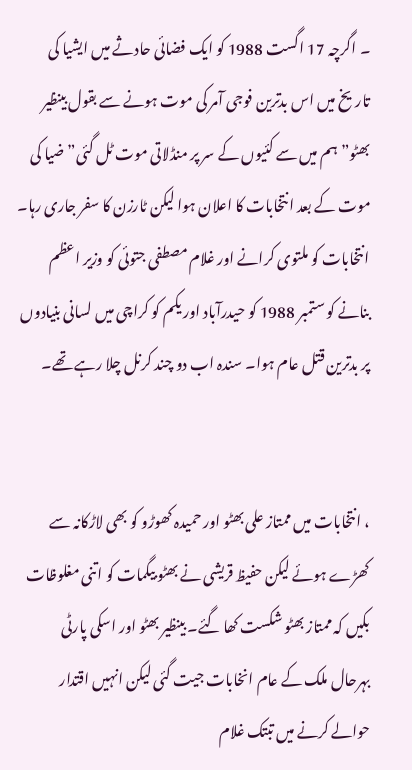۔ اگرچہ 17 اگست 1988 کو ایک فضائی حادثے میں ایشیا کی تاریخ میں اس بدترین فوجی آمر کی موت ہونے سے بقول بینظیر بھٹو” ہم میں سے کئیوں کے سر پر منڈلاتی موت ٹل گئی” ضیا کی موت کے بعد انتخابات کا اعلان ہوا لیکن ٹارزن کا سفر جاری رہا۔ انتخابات کو ملتوی کرانے اور غلام مصطفی جتوئی کو وزیر اعظم بنانے کو ستمبر 1988 کو حیدرآباد اور یکم کو کراچی میں لسانی بنیادوں پر بدترین قتل عام ہوا۔ سندہ اب دو چند کرنل چلا رہے تھے۔


، انتخابات میں ممتاز علی بھٹو اور حمیدہ کھوڑو کو بھی لاڑکانہ سے کھڑے ہوئے لیکن حفیظ قریشی نے بھٹو بیگمات کو اتنی مغلوظات بکیں کہ ممتاز بھٹو شکست کھا گئے۔ بینظیر بھٹو اور اسکی پارٹی بہرحال ملک کے عام انخابات جیت گئی لیکن انہیں اقتدار حوالے کرنے میں تبتک غلام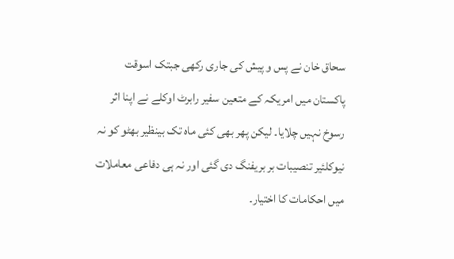سحاق خان نے پس و پیش کی جاری رکھی جبتک اسوقت پاکستان میں امریکہ کے متعین سفیر رابرٹ اوکلے نے اپنا اثر رسوخ نہیں چلایا۔ لیکن پھر بھی کئی ماہ تک بینظیر بھٹو کو نہ نیوکلئیر تنصیبات بر بریفنگ دی گئی اور نہ ہی دفاعی معاملات میں احکامات کا اختیار۔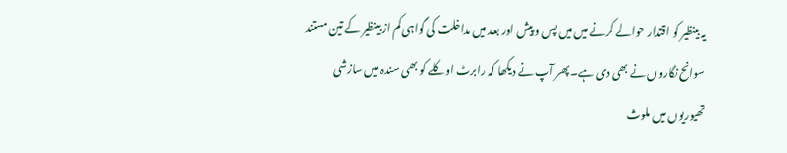یہ بینظیر کو اقتدار حوالے کرنے میں میں پس و پیش اور بعد میں مداخلت کی گواہی کم از بینظیر کے تین مستند سوانح نگاروں نے بھی دی ہے۔ پھر آپ نے دیکھا کہ رابرٹ اوکلے کو بھی سندہ میں سازشی تھیوریوں میں ملوث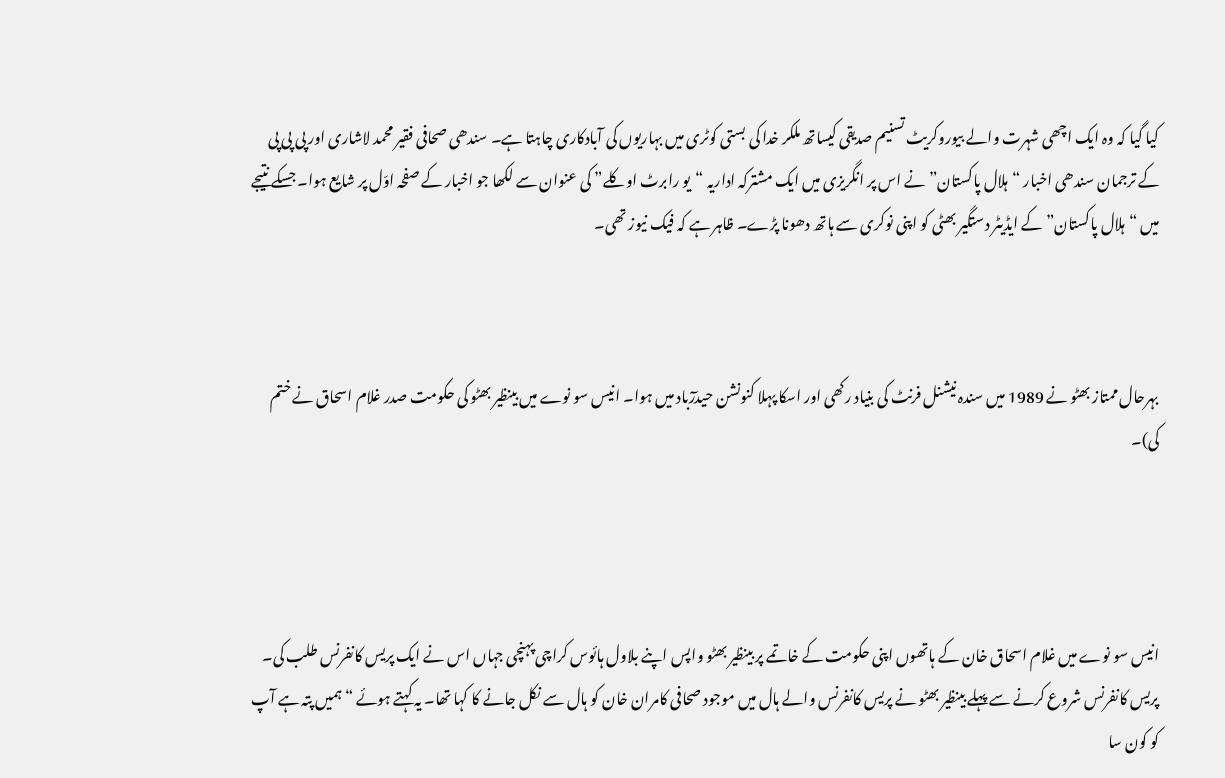کیا گیا کہ وہ ایک اچھی شہرت والے بیوروکریٹ تسنیم صدیقی کیساتھ ملکر خدا کی بستی کوٹری میں بہاریوں کی آبادکاری چاہتا ہے۔ سندھی صحافی فقیر محمد لاشاری اور پی پی پی کے ترجمان سندھی اخبار “ہلال پاکستان” نے اس پر انگریزی میں ایک مشترکہ اداریہ “یو رابرٹ اوکلے” کی عنوان سے لکھا جو اخبار کے صفحہ اوّل پر شایع ہوا۔ جسکے نتیجے میں “ہلال پاکستان” کے ایڈیٹر دستگیر بھٹی کو اپنی نوکری سے ہاتھ دھونا پڑے۔ ظاہر ہے کہ فیک نیوز تھی۔



بہرحال ممتاز بھٹو نے 1989 میں سندہ نیشنل فرنٹ کی بنیاد رکھی اور اسکا پہلا کنونشن حیدرٓباد میں ہوا۔ انیس سو نوے میں بینظیر بھٹو کی حکومت صدر غلام اسحاق نے ختم کی)۔




انیس سو نوے میں غلام اسحاق خان کے ہاتھوں اپنی حکومت کے خاتمے پر بینظیر بھٹو واپس اپنے بلاول ہائوس کراچی پہنچی جہاں اس نے ایک پریس کانفرنس طلب کی۔ پریس کانفرنس شروع کرنے سے پہلے بینظیر بھٹو نے پریس کانفرنس والے ہال میں موجود صحافی کامران خان کو ہال سے نکل جانے کا کہا تھا۔ یہ کہتے ہوئے “ہمیں پتہ ہے آپ کو کون سا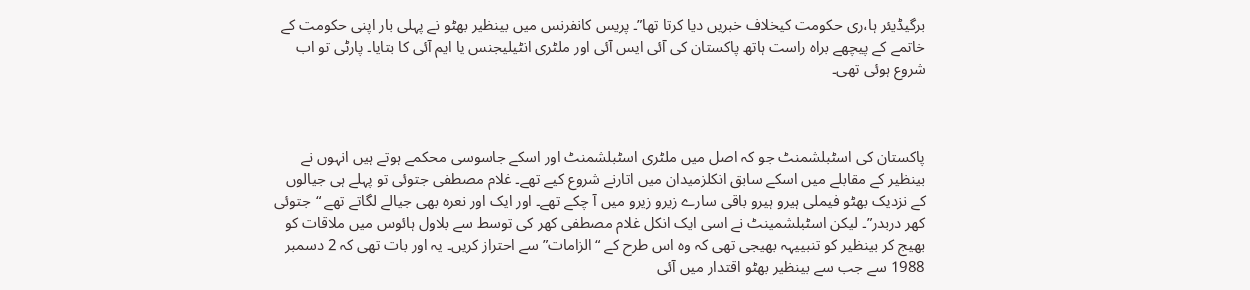برگیڈیئر ہا،ری حکومت کیخلاف خبریں دیا کرتا تھا”۔ پریس کانفرنس میں بینظیر بھٹو نے پہلی بار اپنی حکومت کے خاتمے کے پیچھے براہ راست ہاتھ پاکستان کی آئی ایس آئی اور ملٹری انٹیلیجنس یا ایم آئی کا بتایا۔ پارٹی تو اب شروع ہوئی تھی۔



پاکستان کی اسٹبلشمنٹ جو کہ اصل میں ملٹری اسٹبلشمنٹ اور اسکے جاسوسی محکمے ہوتے ہیں انہوں نے بینظیر کے مقابلے میں اسکے سابق انکلزمیدان میں اتارنے شروع کیے تھے۔ غلام مصطفی جتوئی تو پہلے ہی جیالوں کے نزدیک بھٹو فیملی ہیرو ہیرو باقی سارے زیرو زیرو میں آ چکے تھے۔ اور ایک اور نعرہ بھی جیالے لگاتے تھے “جتوئی کھر دربدر”۔ لیکن اسٹبلشمینٹ نے اسی ایک انکل غلام مصطفی کھر کی توسط سے بلاول ہائوس میں ملاقات کو بھیج کر بینظیر کو تنبییہہ بھیجی تھی کہ وہ اس طرح کے “الزامات” سے احتراز کریں۔ یہ اور بات تھی کہ 2 دسمبر 1988 سے جب سے بینظیر بھٹو اقتدار میں آئی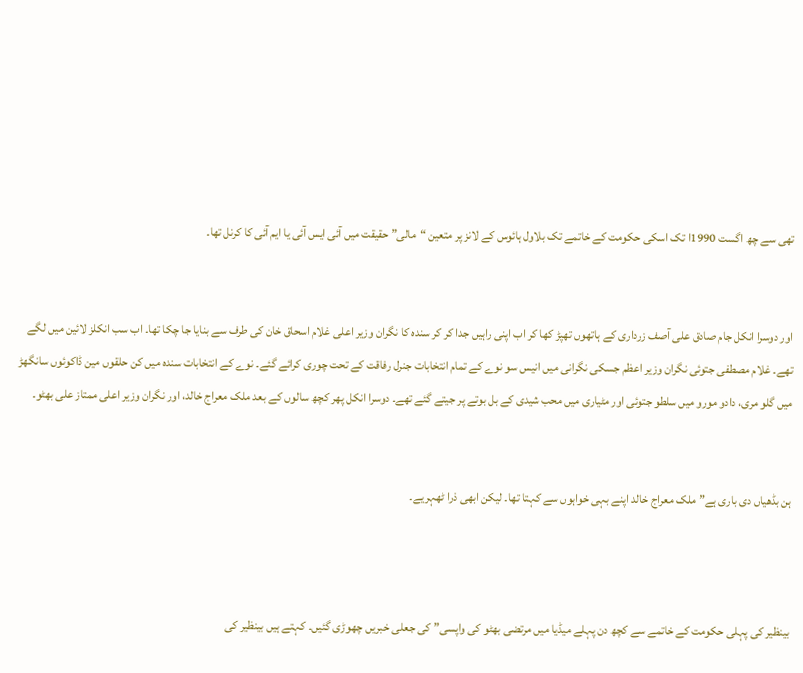تھی سے چھ اگست 1990ا تک اسکی حکومت کے خاتمے تک بلاول ہائوس کے لانز پر متعین “مالی” حقیقت میں آئی ایس آئی یا ایم آئی کا کرنل تھا۔


اور دوسرا انکل جام صادق علی آصف زرداری کے ہاتھوں تھپڑ کھا کر اب اپنی راہیں جدا کر کر سندہ کا نگران وزیر اعلی غلام اسحاق خان کی طرف سے بنایا جا چکا تھا۔ اب سب انکلز لائین میں لگے تھے۔ غلام مصطفی جتوئی نگران وزیر اعظم جسکی نگرانی میں انیس سو نوے کے تمام انتخابات جنرل رفاقت کے تحت چوری کرائے گئے۔ نوے کے انتخابات سندہ میں کن حلقوں مین ڈاکوئوں سانگھڑ میں گلو مری، دادو مورو میں سلطو جتوئی اور مٹیاری میں محب شیدی کے بل بوتے پر جیتے گئے تھے۔ دوسرا انکل پھر کچھ سالوں کے بعد ملک معراج خالد، اور نگران وزیر اعلی ممتاز علی بھٹو۔


ہن بڈھیاں دی باری ہے” ملک معراج خالد اپنے بہی خواہوں سے کہتا تھا۔ لیکن ابھی ذرا ٹھہریے۔



بینظیر کی پہلی حکومت کے خاتمے سے کچھ دن پہلے میڈیا میں مرتضی بھٹو کی واپسی” کی جعلی خبریں چھوڑی گئیں۔ کہتے ہیں بینظیر کی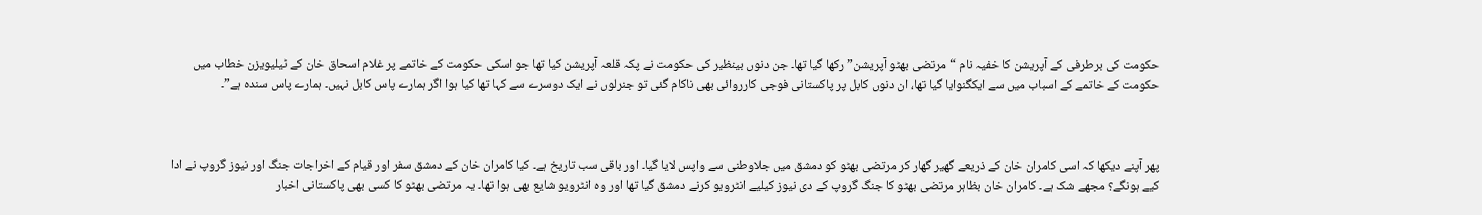حکومت کی برطرفی کے آپریشن کا خفیہ نام “مرتضی بھٹو آپریشن” رکھا گیا تھا۔ جن دنوں بینظیر کی حکومت نے پکہ قلعہ آپریشن کیا تھا جو اسکی حکومت کے خاتمے پر غلام اسحاق خان کے ٹیلیویزن خطاب میں حکومت کے خاتمے کے اسباب میں سے ایکگنوایا گیا تھا، ان دنوں کابل پر پاکستانی فوجی کارروائی بھی ناکام گئی تو جنرلوں نے ایک دوسرے سے کہا تھا کیا ہوا اگر ہمارے پاس کابل نہیں۔ ہمارے پاس سندہ ہے”۔



پھر آپنے دیکھا کہ اسی کامران خان کے ذریعے گھیر گھار کر مرتضی بھٹو کو دمشق میں جلاوطنی سے واپس لایا گیا۔ اور باقی سب تاریخ ہے۔ کیا کامران خان کے دمشق سفر اور قیام کے اخراجات جنگ اور نیوز گروپ نے ادا کیے ہونگے؟ مجھے شک ہے۔ کامران خان بظاہر مرتضی بھٹو کا جنگ گروپ کے دی نیوز کیلیے انٹرویو کرنے دمشق گیا تھا اور وہ انٹرویو شایع بھی ہوا تھا۔ یہ مرتضی بھٹو کا کسی بھی پاکستانی اخبار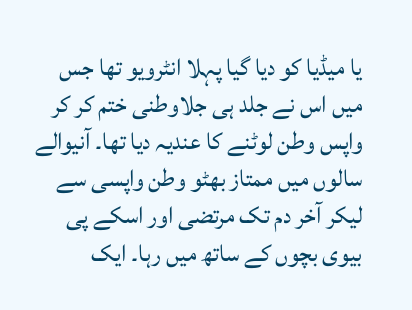یا میڈیا کو دیا گیا پہلا انٹرویو تھا جس میں اس نے جلد ہی جلاوطنی ختم کر کر واپس وطن لوٹنے کا عندیہ دیا تھا۔ آنیوالے سالوں میں ممتاز بھٹو وطن واپسی سے لیکر آخر دم تک مرتضی اور اسکے پی بیوی بچوں کے ساتھ میں رہا۔ ایک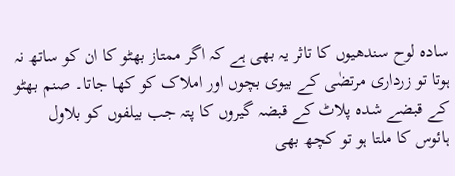سادہ لوح سندھیوں کا تاثر یہ بھی ہے کہ اگر ممتاز بھٹو کا ان کو ساتھ نہ ہوتا تو زرداری مرتضٰی کے بیوی بچوں اور املاک کو کھا جاتا۔ صنم بھٹو کے قبضے شدہ پلاٹ کے قبضہ گیروں کا پتہ جب بیلفوں کو بلاول ہائوس کا ملتا ہو تو کچھ بھی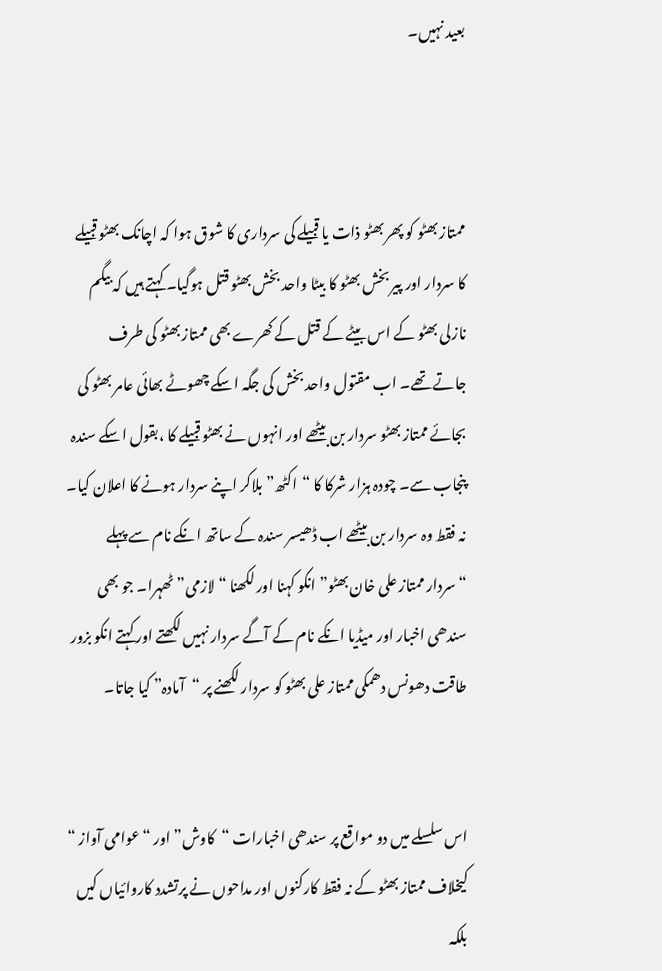بعید نہیں۔



ممتاز بھٹو کو پھر بھٹو ذات یا قبیلے کی سرداری کا شوق ہوا کہ اچانک بھٹو قبیلے کا سردار اور پیر بخش بھٹو کا بیٹا واحد بخش بھٹو قتل ہوگیا۔ کہتے ہیں کہ بیگم نازلی بھٹو کے اس بیٹے کے قتل کے کھرے بھی ممتاز بھٹو کی طرف جاتے تھے۔ اب مقتول واحد بخش کی جگہ اسکے چھوٹے بھائی عامر بھٹو کی بجائے ممتاز بھٹو سردار بن بیٹھے اور انہوں نے بھٹو قبیلے کا ،بقول اسکے سندہ پنجاب سے۔ چودہ ہزار شرکا کا “اکٹھ” بلاکر اپنے سردار ہونے کا اعلان کیا۔ نہ فقط وہ سردار بن بیٹھے اب ڈھیسر سندہ کے ساتھ انکے نام سے پہلے “سردار ممتاز علی خان بھٹو” انکو کہنا اور لکھنا “لازمی” ٹھہرا۔ جو بھی سندھی اخبار اور میڈیا انکے نام کے آگے سردار نہیں لکھتے اور کہتے انکو بزور طاقت دھونس دھمکی ممتاز علی بھٹو کو سردار لکھنے پر “آمادہ” کیا جاتا۔


اس سلسلے میں دو مواقع پر سندھی اخبارات “کاوش” اور “عوامی آواز “ کیخلاف ممتاز بھٹو کے نہ فقط کارکنوں اور مداحوں نے پرتشدد کاروائیاں کیں بلکہ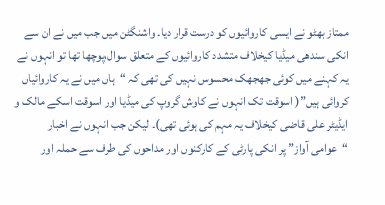ممتاز بھٹو نے ایسی کاروائیوں کو درست قرار دیا۔ واشنگٹن میں جب میں نے ان سے انکی سندھی میڈیا کیخلاف متشدد کاروائیوں کے متعلق سوال،پوچھا تھا تو انہوں نے یہ کہنے میں کوئی جھجھک محسوس نہیں کی تھی کہ “ہاں میں نے یہ کاروائیاں کروائی ہیں”( اسوقت تک انہوں نے کاوش گروپ کی میڈیا اور اسوقت اسکے مالک و ایڈیٹر علی قاضی کیخلاف یہ مہم کی ہوئی تھی)۔ لیکن جب انہوں نے اخبار “عوامی آواز” پر انکی پارٹی کے کارکنوں اور مداحوں کی طرف سے حملہ اور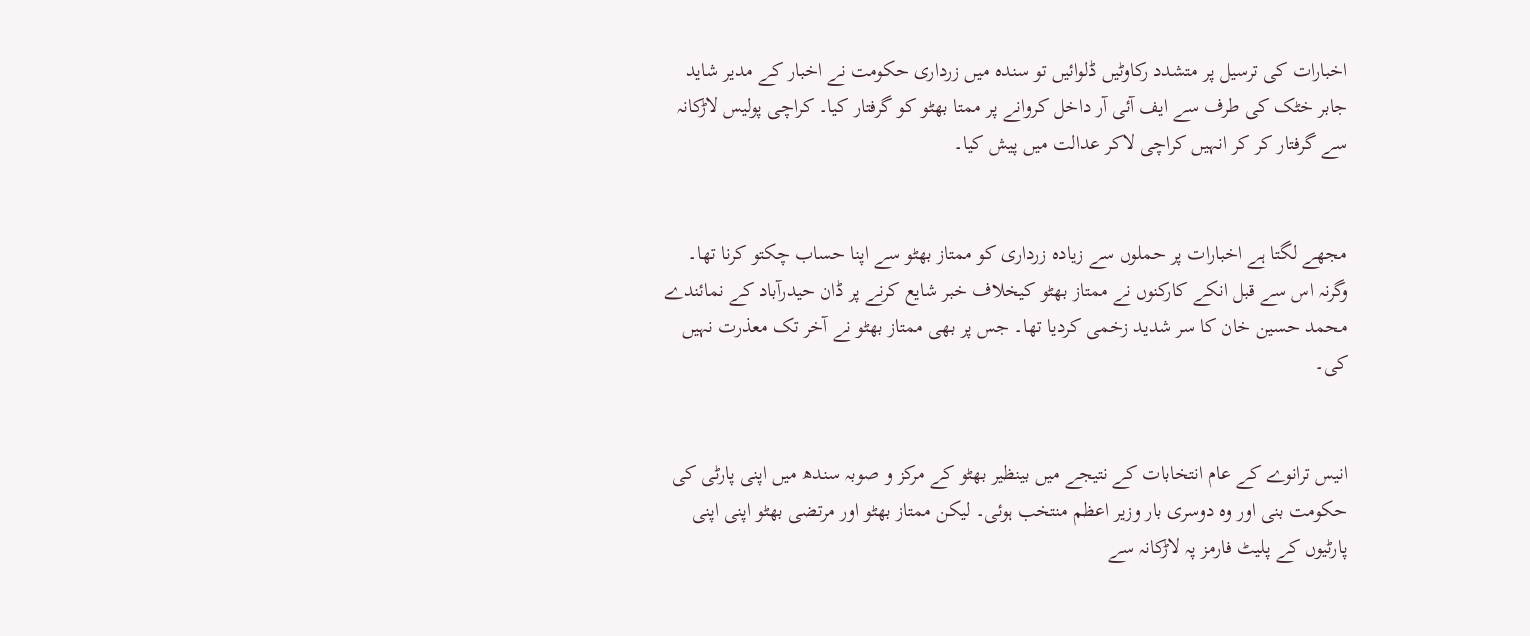اخبارات کی ترسیل پر متشدد رکاوٹیں ڈلوائیں تو سندہ میں زرداری حکومت نے اخبار کے مدیر شاید جابر خٹک کی طرف سے ایف آئی آر داخل کروانے پر ممتا بھٹو کو گرفتار کیا۔ کراچی پولیس لاڑکانہ سے گرفتار کر کر انہیں کراچی لاکر عدالت میں پیش کیا۔


مجھے لگتا ہے اخبارات پر حملوں سے زیادہ زرداری کو ممتاز بھٹو سے اپنا حساب چکتو کرنا تھا۔ وگرنہ اس سے قبل انکے کارکنوں نے ممتاز بھٹو کیخلاف خبر شایع کرنے پر ڈان حیدرآباد کے نمائندے محمد حسین خان کا سر شدید زخمی کردیا تھا۔ جس پر بھی ممتاز بھٹو نے آخر تک معذرت نہیں کی۔


انیس ترانوے کے عام انتخابات کے نتیجے میں بینظیر بھٹو کے مرکز و صوبہ سندھ میں اپنی پارٹی کی حکومت بنی اور وہ دوسری بار وزیر اعظم منتخب ہوئی۔ لیکن ممتاز بھٹو اور مرتضی بھٹو اپنی اپنی پارٹیوں کے پلیٹ فارمز پہ لاڑکانہ سے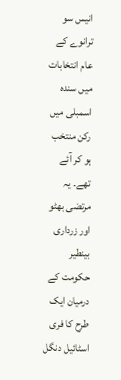انیس سو ترانوے کے عام انتخابات میں سندہ اسمبلی میں رکن منتخب ہو کر آئے تھے۔ یہ مرتضی بھٹو اور زرداری بینطیر حکومت کے درمیان ایک طرح کا فری اسٹائیل دنگل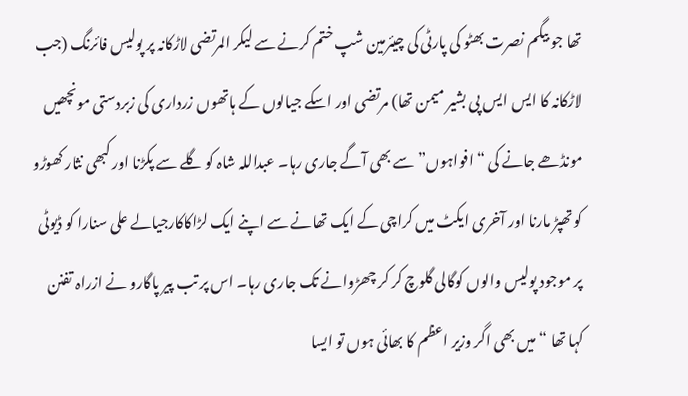تھا جو بیگم نصرت بھٹو کی پارٹی کی چیئرمین شپ ختم کرنے سے لیکر المرتضی لاڑکانہ پر پولیس فائرنگ (جب لاڑکانہ کا ایس ایس پی بشیر میمن تھا) مرتضی اور اسکے جیالوں کے ہاتھوں زرداری کی زبردستی مونچھیں مونڈھے جانے کی “افواہوں” سے بھی آگے جاری رہا۔ عبداللہ شاہ کو گلے سے پکڑنا اور کبھی نثار کھوڑو کو تھپڑ مارنا اور آخری ایکٹ میں کراچی کے ایک تھانے سے اپنے ایک لڑاکاکارجیالے علی سنارا کو ڈیوٹی پر موجود پولیس والوں کوگالی گلوچ کر کر چھڑوانے تک جاری رہا۔ اس پر تب پیر پاگارو نے ازراہ تفنن کہا تھا “میں بھی اگر وزیر اعظم کا بھائی ہوں تو ایسا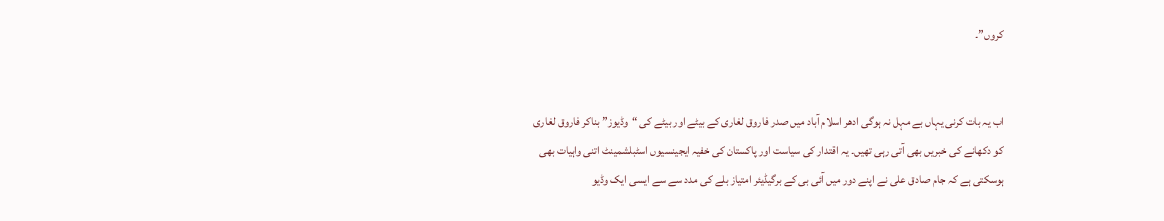کروں”۔


اب یہ بات کرنی یہاں بے مہل نہ ہوگی ادھر اسلام آباد میں صدر فاروق لغاری کے بیٹے اور بیٹے کی “وڈیوز” بناکر فاروق لغاری کو دکھانے کی خبریں بھی آتی رہی تھیں۔ یہ اقتدار کی سیاست اور پاکستان کی خفیہ ایجینسیوں اسٹبلشمینٹ اتنی واہیات بھی ہوسکتی ہے کہ جام صادق علی نے اپنے دور میں آئی بی کے برگیڈیئر امتیاز بلے کی مدد سے سے ایسی ایک وڈیو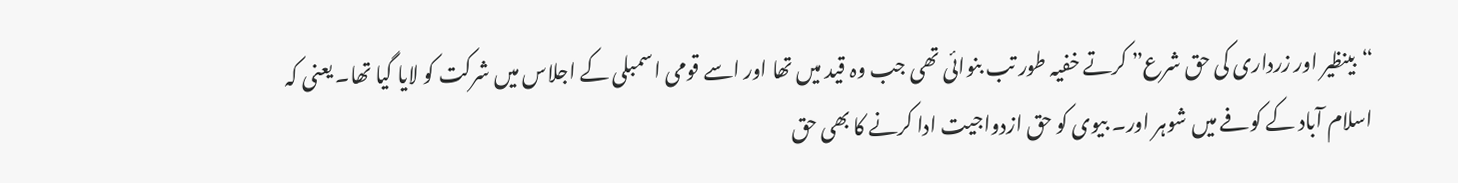“بینظیر اور زرداری کی حق شرع” کرتے خفیہ طور تب بنوائی تھی جب وہ قید میں تھا اور اسے قومی اسمبلی کے اجلاس میں شرکت کو لایا گیا تھا۔ یعنی کہ اسلام آباد کے کوفے میں شوہر اور۔ بیوی کو حق ازدواجیت ادا کرنے کا بھی حق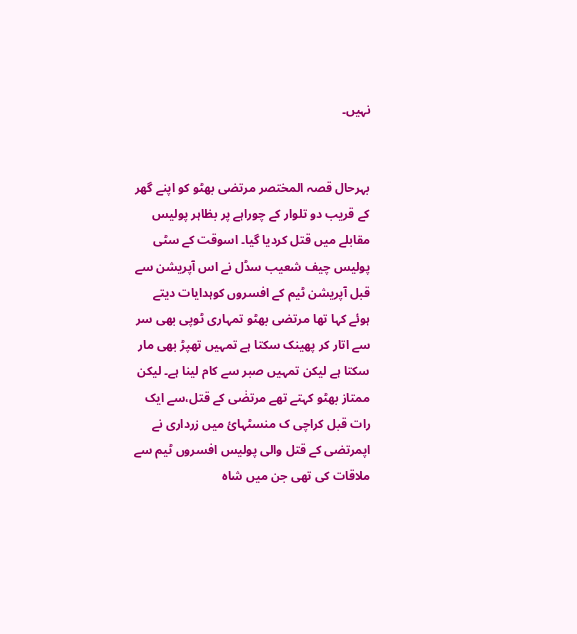نہیں۔


بہرحال قصہ المختصر مرتضی بھٹو کو اپنے گھر کے قریب دو تلوار کے چوراہے پر بظاہر پولیس مقابلے میں قتل کردیا گیا۔ اسوقت کے سٹی پولیس چیف شعیب سڈل نے اس آپریشن سے قبل آپریشن ٹیم کے افسروں کوہدایات دیتے ہوئے کہا تھا مرتضی بھٹو تمہاری ٹوپی بھی سر سے اتار کر پھینک سکتا ہے تمہیں تھپڑ بھی مار سکتا ہے لیکن تمہیں صبر سے کام لینا ہے۔ لیکن ممتاز بھٹو کہتے تھے مرتضٰی کے قتل،سے ایک رات قبل کراچی ک منسٹہائ میں زرداری نے اپمرتضی کے قتل والی پولیس افسروں ٹیم سے ملاقات کی تھی جن میں شاہ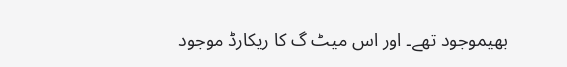بھیموجود تھے۔ اور اس میٹ گ کا ریکارڈ موجود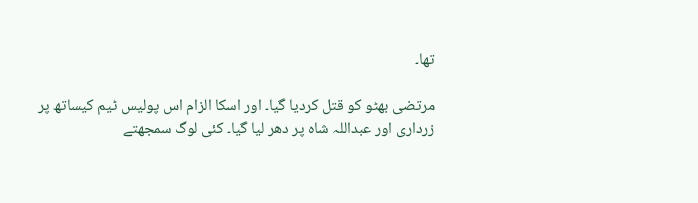تھا۔

مرتضی بھٹو کو قتل کردیا گیا۔ اور اسکا الزام اس پولیس ٹیم کیساتھ پر زرداری اور عبداللہ شاہ پر دھر لیا گیا۔ کئی لوگ سمجھتے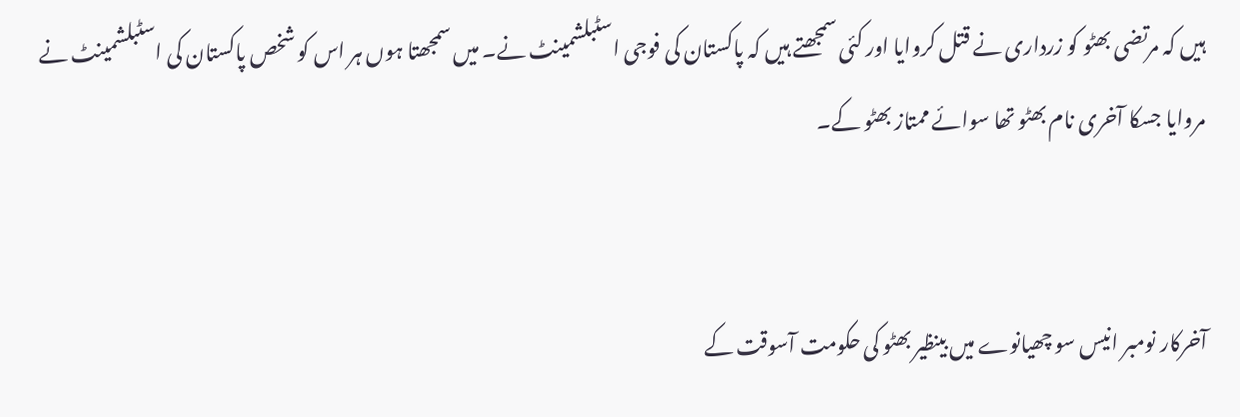ہیں کہ مرتضی بھٹو کو زرداری نے قتل کروایا اور کئی سمجھتے ہیں کہ پاکستان کی فوجی اسٹبلشمینٹ نے۔ میں سمجھتا ہوں ہر اس کو شخص پاکستان کی اسٹبلشمینٹ نے مروایا جسکا آخری نام بھٹو تھا سوائے ممتاز بھٹو کے۔


آخرکار نومبر انیس سو چھیانوے میں بینظیر بھٹو کی حکومت آسوقت کے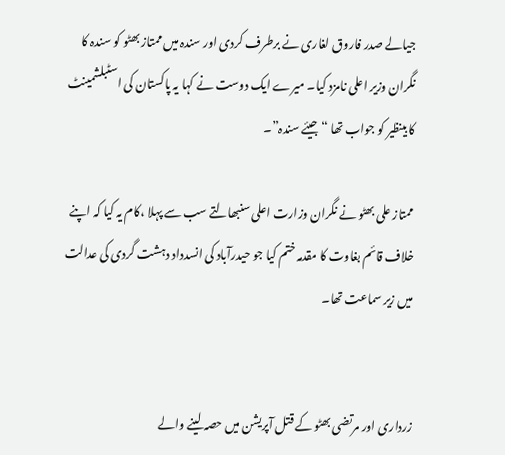جیالے صدر فاروق لغاری نے برطرف کردی اور سندہ میں ممتاز بھٹو کو سندہ کا نگران وزیر اعلی نامزد کیا۔ میرے ایک دوست نے کہا یہ پاکستان کی اسٹبلشمینٹ کا بینظیر کو جواب تھا “جیئے سندہ”۔

ممتاز علی بھٹو نے نگران وزارت اعلی سنبھالتے سب سے پہلا ،کام یہ کیا کہ اپنے خلاف قائم بغاوت کا مقدمہ ختم کیا جو حیدرآباد کی انسدداد دہشت گردی کی عدالت میں زیر سماعت تھا۔


زرداری اور مرتضی بھٹو کے قتل آپریشن میں حصہ لینے والے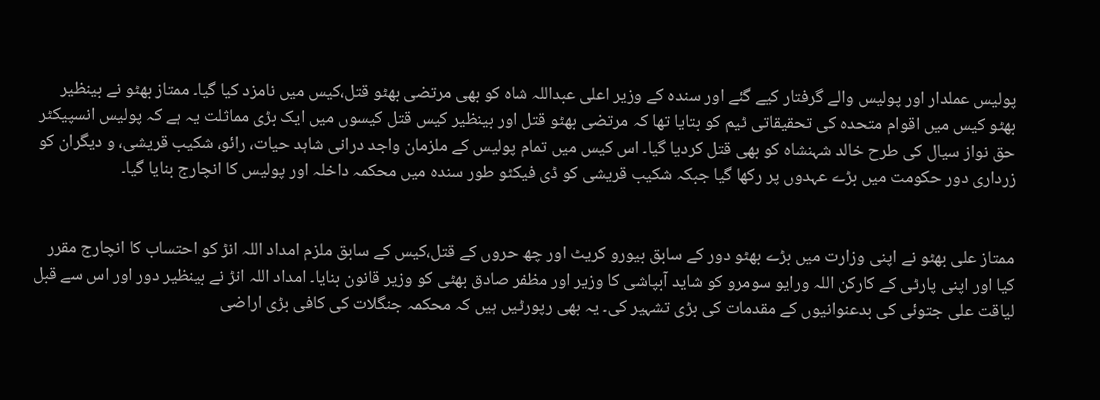پولیس عملدار اور پولیس والے گرفتار کیے گئے اور سندہ کے وزیر اعلی عبداللہ شاہ کو بھی مرتضی بھٹو قتل،کیس میں نامزد کیا گیا۔ ممتاز بھٹو نے بینظیر بھٹو کیس میں اقوام متحدہ کی تحقیقاتی ٹیم کو بتایا تھا کہ مرتضی بھٹو قتل اور بینظیر کیس قتل کیسوں میں ایک بڑی مماثلت یہ ہے کہ پولیس انسپیکٹر حق نواز سیال کی طرح خالد شہنشاہ کو بھی قتل کردیا گیا۔ اس کیس میں تمام پولیس کے ملزمان واجد درانی شاہد حیات، رائو، شکیب قریشی، و دیگران کو زرداری دور حکومت میں بڑے عہدوں پر رکھا گیا جبکہ شکیب قریشی کو ڈی فیکٹو طور سندہ میں محکمہ داخلہ اور پولیس کا انچارج بنایا گیا۔


ممتاز علی بھٹو نے اپنی وزارت میں بڑے بھٹو دور کے سابق بیورو کریٹ اور چھ حروں کے قتل،کیس کے سابق ملزم امداد اللہ انڑ کو احتساب کا انچارج مقرر کیا اور اپنی پارٹی کے کارکن اللہ ورایو سومرو کو شاید آبپاشی کا وزیر اور مظفر صادق بھٹی کو وزیر قانون بنایا۔ امداد اللہ انڑ نے بینظیر دور اور اس سے قبل لیاقت علی جتوئی کی بدعنوانیوں کے مقدمات کی بڑی تشہیر کی۔ یہ بھی رپورٹیں ہیں کہ محکمہ جنگلات کی کافی بڑی اراضی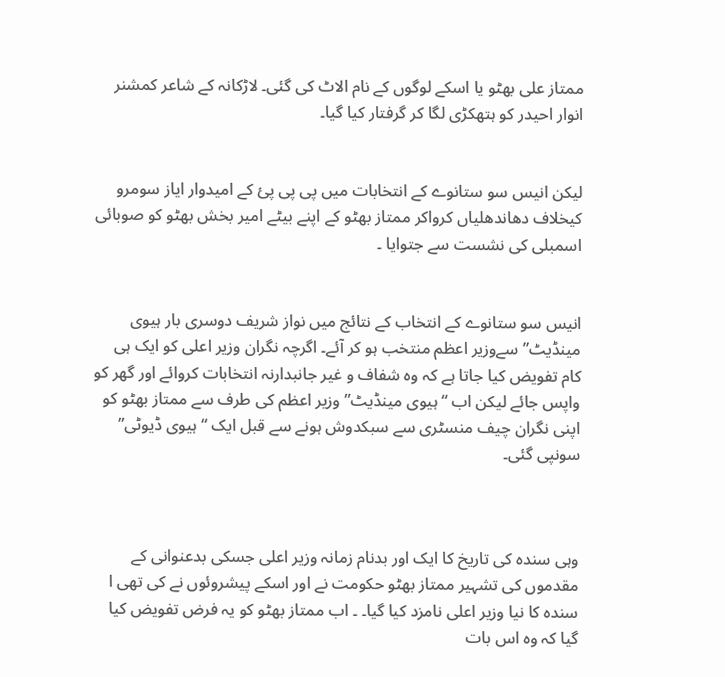ممتاز علی بھٹو یا اسکے لوگوں کے نام الاٹ کی گئی۔ لاڑکانہ کے شاعر کمشنر انوار احیدر کو ہتھکڑی لگا کر گرفتار کیا گیا۔


لیکن انیس سو ستانوے کے انتخابات میں پی پی پئ کے امیدوار ایاز سومرو کیخلاف دھاندھلیاں کرواکر ممتاز بھٹو کے اپنے بیٹے امیر بخش بھٹو کو صوبائی اسمبلی کی نشست سے جتوایا ۔


انیس سو ستانوے کے انتخاب کے نتائج میں نواز شریف دوسری بار ہیوی مینڈیٹ” سےوزیر اعظم منتخب ہو کر آئے۔ اگرچہ نگران وزیر اعلی کو ایک ہی کام تفویض کیا جاتا ہے کہ وہ شفاف و غیر جانبدارنہ انتخابات کروائے اور گھر کو واپس جائے لیکن اب “ہیوی مینڈیٹ” وزیر اعظم کی طرف سے ممتاز بھٹو کو اپنی نگران چیف منسٹری سے سبکدوش ہونے سے قبل ایک “ہیوی ڈیوٹی” سونپی گئی۔



وہی سندہ کی تاریخ کا ایک اور بدنام زمانہ وزیر اعلی جسکی بدعنوانی کے مقدموں کی تشہیر ممتاز بھٹو حکومت نے اور اسکے پیشروئوں نے کی تھی ا سندہ کا نیا وزیر اعلی نامزد کیا گیا۔ ۔ اب ممتاز بھٹو کو یہ فرض تفویض کیا گیا کہ وہ اس بات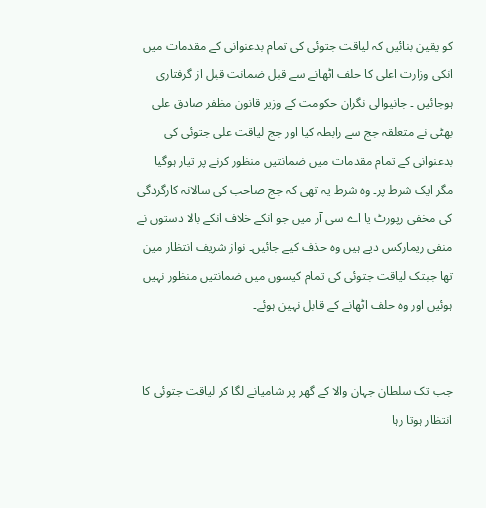کو یقین بنائیں کہ لیاقت جتوئی کی تمام بدعنوانی کے مقدمات میں انکی وزارت اعلی کا حلف اٹھانے سے قبل ضمانت قبل از گرفتاری ہوجائیں ۔ جانیوالی نگران حکومت کے وزیر قانون مظفر صادق علی بھٹی نے متعلقہ جج سے رابطہ کیا اور جج لیاقت علی جتوئی کی بدعنوانی کے تمام مقدمات میں ضمانتیں منظور کرنے پر تیار ہوگیا مگر ایک شرط پر۔ وہ شرط یہ تھی کہ جج صاحب کی سالانہ کارگردگی کی مخفی رپورٹ یا اے سی آر میں جو انکے خلاف انکے بالا دستوں نے منفی ریمارکس دیے ہیں وہ حذف کیے جائیں۔ نواز شریف انتظار مین تھا جبتک لیاقت جتوئی کی تمام کیسوں میں ضمانتیں منظور نہیں ہوئیں اور وہ حلف اٹھانے کے قابل نہین ہوئے۔


جب تک سلطان جہان والا کے گھر پر شامیانے لگا کر لیاقت جتوئی کا انتظار ہوتا رہا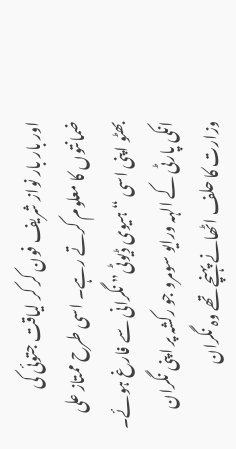اور بار بار نواز شریف فون کر کر لیاقت جتوئی کی ضمانتوں کا معلوم کرتے رہے۔ اسی طرح ممتاز علی بھٹو اپنی اسی “ہیوی ڈیوٹی” نگرانی سے فارغ ہوئے۔ انکی پارٹی کے الہہ ورایو سومرو جو رکشہ پر اپنی نگران وزارت کا حلف اٹھانے پہنچے تھے وہ نگران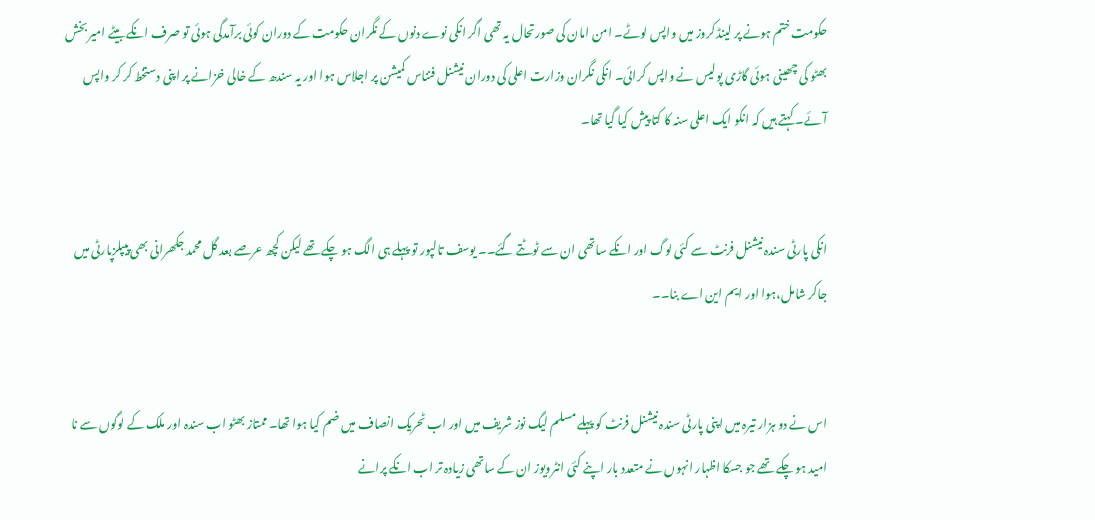حکومت ختم ہونے پر لینڈ کروز میں واپس لوٹے۔ امن امان کی صورتحال یہ تھی اگر انکی نوے دنوں کے نگران حکومت کے دوران کوئی برآمدگی ہوئی تو صرف انکے بیٹے امیر بخش بھٹو کی چھینی ہوئی گاڑی پولیس نے واپس کرائی۔ انکی نگران وزارت اعلی کی دوران نیشنل فنناس کمیشن پر اجلاس ہوا اور یہ سندھ کے خالی خزانے پر اپنی دستخط کر کر واپس آئے۔ کہتے ہیں کہ انکو ایک اعلی سنہ کا کتا پیش کیا گیا تھا۔


انکی پارٹی سندہ نیشنل فرنٹ سے کئی لوگ اور انکے ساتھی ان سے ٹوٹتے گئے۔۔ یوسف تالپور تو پہلے ہی الگ ہو چکے تھے لیکن کچھ عرصے بعد گل محمد جکھرانی بھی پیپلزپارٹی میں جاکر شامل،ہوا اور ایم این اے بنا۔۔


اس نے دو ہزار تیرہ میں اپنی پارٹی سندہ نیشنل فرنٹ کو پہلے مسلم لیگ نوز شریف میں اور اب ٹحریک انصاف میں ضم کیا ہوا تھا۔ ممتاز بھٹو اب سندہ اور ملک کے لوگوں سے نا امید ہو چکے تھے جو جسکا اظہار انہوں نے متعدد بار اپنے کئی انٹرویوز ان کے ساتھی زیادہ تر اب انکے پرانے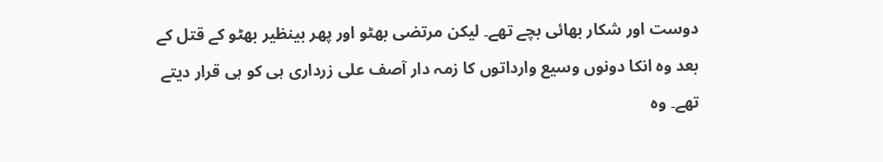دوست اور شکار بھائی بچے تھے۔ لیکن مرتضی بھٹو اور پھر بینظیر بھٹو کے قتل کے بعد وہ انکا دونوں وسیع وارداتوں کا زمہ دار آصف علی زرداری ہی کو ہی قرار دیتے تھے۔ وہ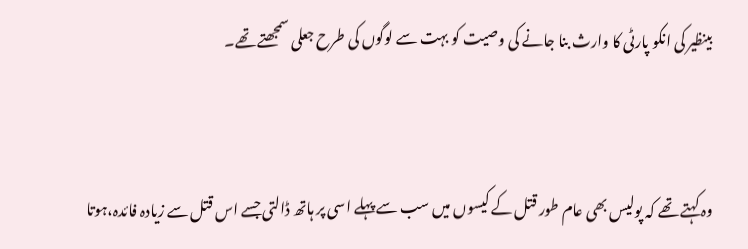بینظیر کی انکو پارٹی کا وارث بنا جانے کی وصیت کو بہت سے لوگوں کی طرح جعلی سمجھتے تھے۔


وہ کہتے تھے کہ پولیس بھی عام طور قتل کے کیسوں میں سب سے پہلے اسی پر ہاتھ ڈالتی جسے اس قتل سے زیادہ فائدہ،ہوتا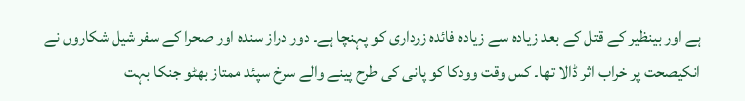ہے اور بینظیر کے قتل کے بعد زیادہ سے زیادہ فائدہ زرداری کو پہنچا ہے۔ دور دراز سندہ اور صحرا کے سفر شیل شکاروں نے انکیصحت پر خراب اثر ڈالا تھا۔ کس وقت وودکا کو پانی کی طرح پینے والے سرخ سپئد ممتاز بھٹو جنکا بہت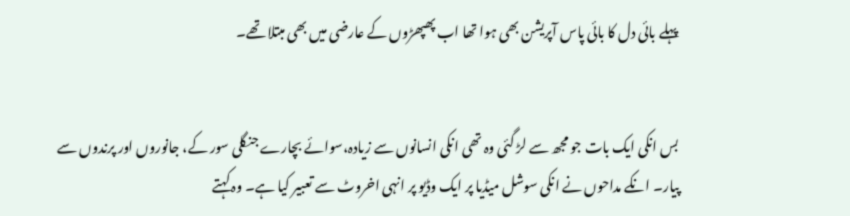پہلے بائی دل کا بائی پاس آپریشن بھی ہوا تھا اب پھپھڑوں کے عارضی میں بھی مبتلا تھے۔


بس انکی ایک بات جو مجھ سے لڑ گئی وہ تھی انکی انسانوں سے زیادہ،سوائے بچارے جنگلی سور کے، جانوروں اور پرندوں سے پیار۔ انکے مداحوں نے انکی سوشل میڈیا پر ایک وڈیو پر انہی اخروٹ سے تعبیر کیا ہے۔ وہ کہتے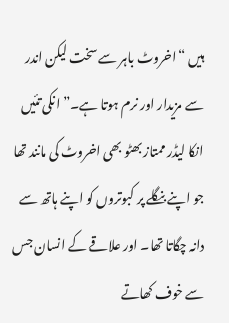ہیں “اخروٹ باہر سے سخت لیکن اندر سے مزیدار اور نرم ہوتا ہے۔” انکی تئیں انکا لیڈر ممتاز بھٹو بھی اخروٹ کی مانند تھا جو اپنے بنگلے پر کبوتروں کو اپنے ہاتھ سے دانہ چگاتا تھا۔ اور علاقے کے انسان جس سے خوف کھاتے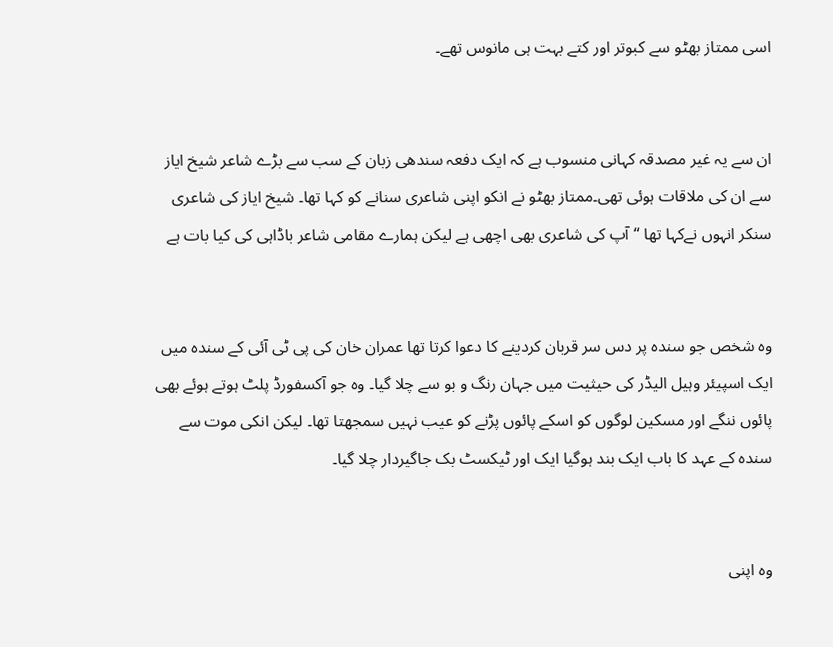اسی ممتاز بھٹو سے کبوتر اور کتے بہت ہی مانوس تھے۔


ان سے یہ غیر مصدقہ کہانی منسوب ہے کہ ایک دفعہ سندھی زبان کے سب سے بڑے شاعر شیخ ایاز سے ان کی ملاقات ہوئی تھی۔ممتاز بھٹو نے انکو اپنی شاعری سنانے کو کہا تھا۔ شیخ ایاز کی شاعری سنکر انہوں نےکہا تھا “آپ کی شاعری بھی اچھی ہے لیکن ہمارے مقامی شاعر باڈاہی کی کیا بات ہے


وہ شخص جو سندہ پر دس سر قربان کردینے کا دعوا کرتا تھا عمران خان کی پی ٹی آئی کے سندہ میں ایک اسپیئر وہیل الیڈر کی حیثیت میں جہان رنگ و بو سے چلا گیا۔ وہ جو آکسفورڈ پلٹ ہوتے ہوئے بھی پائوں ننگے اور مسکین لوگوں کو اسکے پائوں پڑنے کو عیب نہیں سمجھتا تھا۔ لیکن انکی موت سے سندہ کے عہد کا باب ایک بند ہوگیا ایک اور ٹیکسٹ بک جاگیردار چلا گیا۔


وہ اپنی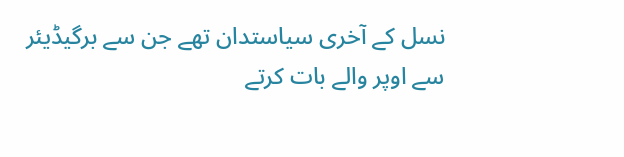نسل کے آخری سیاستدان تھے جن سے برگیڈیئر سے اوپر والے بات کرتے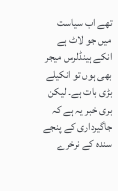تھے اب سیاست میں جو لاٹ ہے انکے ہینڈلرس میجر بھی ہوں تو انکیلے بڑی بات ہے۔ لیکن بری خبر یہ ہے کہ جاگیرداری کے پنجے سندہ کے نرخرے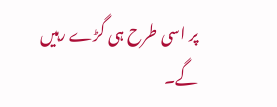پر اسی طرح ہی گڑے رہیں گے۔